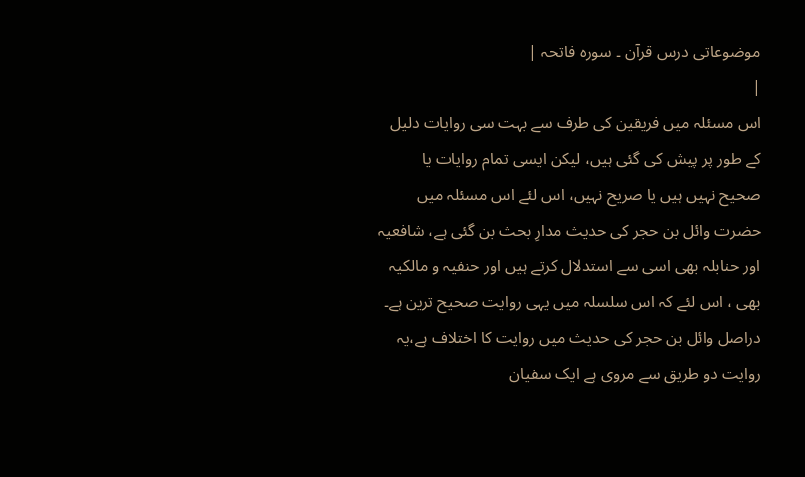موضوعاتی درس قرآن ۔ سورہ فاتحہ |
|
اس مسئلہ میں فریقین کی طرف سے بہت سی روایات دلیل کے طور پر پیش کی گئی ہیں، لیکن ایسی تمام روایات یا صحیح نہیں ہیں یا صریح نہیں، اس لئے اس مسئلہ میں حضرت وائل بن حجر کی حدیث مدارِ بحث بن گئی ہے، شافعیہ اور حنابلہ بھی اسی سے استدلال کرتے ہیں اور حنفیہ و مالکیہ بھی ، اس لئے کہ اس سلسلہ میں یہی روایت صحیح ترین ہے۔ دراصل وائل بن حجر کی حدیث میں روایت کا اختلاف ہے،یہ روایت دو طریق سے مروی ہے ایک سفیان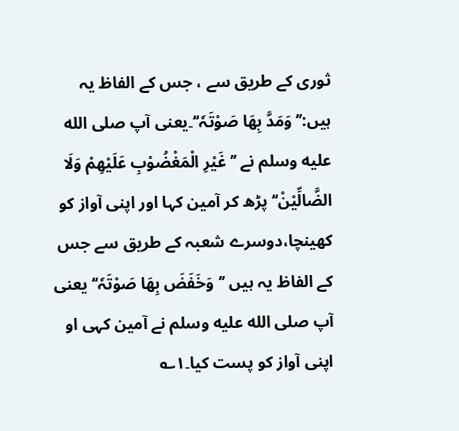ثوری کے طریق سے ، جس کے الفاظ یہ ہیں:’’وَمَدَّ بِھَا صَوْتَہٗ‘‘۔یعنی آپ صلى الله عليه وسلم نے ’’غَیْرِ الْمَغْضُوْبِ عَلَیْھِمْ وَلَا الضَّالِّیْنْ‘‘ پڑھ کر آمین کہا اور اپنی آواز کو کھینچا،دوسرے شعبہ کے طریق سے جس کے الفاظ یہ ہیں ’’وَخَفَضَ بِھَا صَوْتَہٗ‘‘ یعنی آپ صلى الله عليه وسلم نے آمین کہی او اپنی آواز کو پست کیا۔۱؎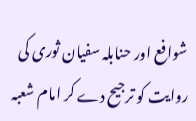شوافع اور حنابلہ سفیان ثوری کی روایت کو ترجیح دے کر امام شعبہ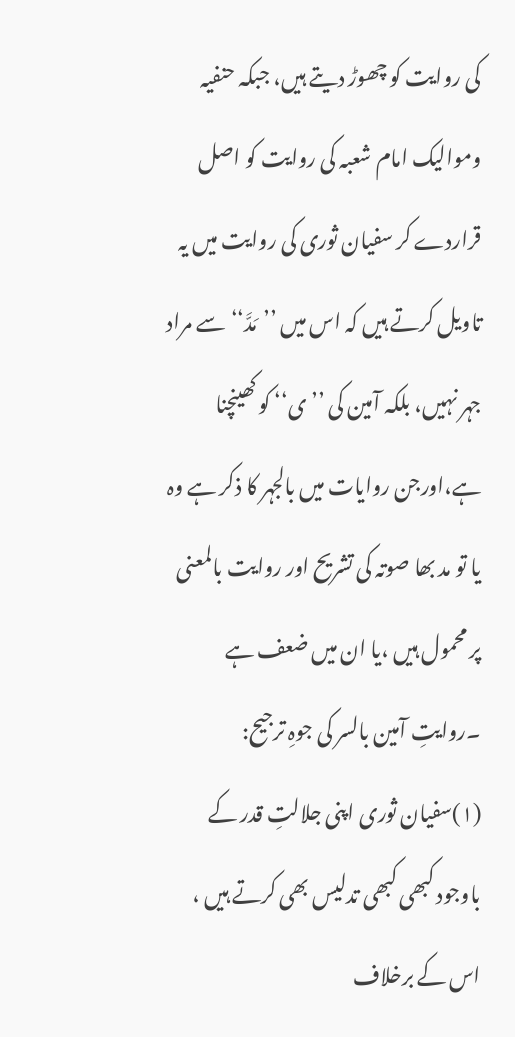کی روایت کو چھوڑ دیتے ہیں، جبکہ حنفیہ وموالیک امام شعبہ کی روایت کو اصل قراردے کر سفیان ثوری کی روایت میں یہ تاویل کرتے ہیں کہ اس میں ’’مَدَّ‘‘سے مراد جہر نہیں، بلکہ آمین کی ’’ی‘‘ کو کھینچنا ہے،اورجن روایات میں بالجہر کا ذکر ہے وہ یا تو مد بھا صوتہ کی تشریح اور روایت بالمعنی پر محمول ہیں ،یا ان میں ضعف ہے ۔روایتِ آمین بالسر کی جوہِ ترجیح: (۱)سفیان ثوری اپنی جلالتِ قدر کے باوجود کبھی کبھی تدلیس بھی کرتے ہیں ، اس کے برخلاف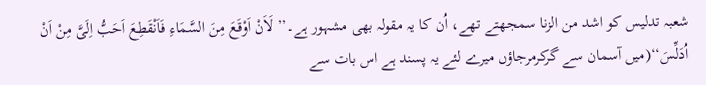شعبہ تدلیس کو اشد من الزنا سمجھتے تھے، اُن کا یہ مقولہ بھی مشہور ہے۔’’ لَاَنْ اَوْقَعَ مِنَ السَّمَاءِ فَاَنْقَطِعَ اَحَبُّ اِلَیَّ مِنْ اَنْ اُدَلِّسَ‘‘(میں آسمان سے گرکرمرجاؤں میرے لئے یہ پسند ہے اس بات سے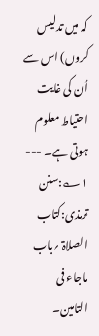کہ میں تدلیس کروں) اس سے اُن کی غایت احتیاط معلوم ہوتی ہے۔ --- ۱؎:سنن ترمذی:کتاب الصلاۃ ؍باب ماجاء فی التامین۔